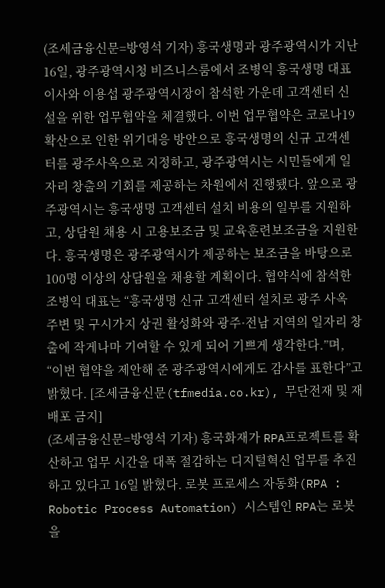(조세금융신문=방영석 기자) 흥국생명과 광주광역시가 지난 16일, 광주광역시청 비즈니스룸에서 조병익 흥국생명 대표이사와 이용섭 광주광역시장이 참석한 가운데 고객센터 신설을 위한 업무협약을 체결했다. 이번 업무협약은 코로나19 확산으로 인한 위기대응 방안으로 흥국생명의 신규 고객센터를 광주사옥으로 지정하고, 광주광역시는 시민들에게 일자리 창출의 기회를 제공하는 차원에서 진행됐다. 앞으로 광주광역시는 흥국생명 고객센터 설치 비용의 일부를 지원하고, 상담원 채용 시 고용보조금 및 교육훈련보조금을 지원한다. 흥국생명은 광주광역시가 제공하는 보조금을 바탕으로 100명 이상의 상담원을 채용할 계획이다. 협약식에 참석한 조병익 대표는 “흥국생명 신규 고객센터 설치로 광주 사옥 주변 및 구시가지 상권 활성화와 광주·전남 지역의 일자리 창출에 작게나마 기여할 수 있게 되어 기쁘게 생각한다.”며, “이번 협약을 제안해 준 광주광역시에게도 감사를 표한다”고 밝혔다. [조세금융신문(tfmedia.co.kr), 무단전재 및 재배포 금지]
(조세금융신문=방영석 기자) 흥국화재가 RPA프로젝트를 확산하고 업무 시간을 대폭 절감하는 디지털혁신 업무를 추진하고 있다고 16일 밝혔다. 로봇 프로세스 자동화(RPA : Robotic Process Automation) 시스템인 RPA는 로봇을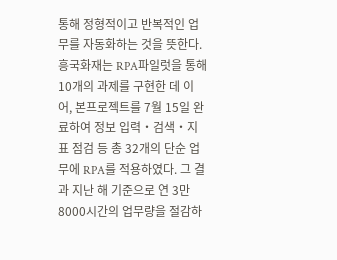통해 정형적이고 반복적인 업무를 자동화하는 것을 뜻한다. 흥국화재는 RPA파일럿을 통해 10개의 과제를 구현한 데 이어, 본프로젝트를 7월 15일 완료하여 정보 입력‧검색‧지표 점검 등 총 32개의 단순 업무에 RPA를 적용하였다. 그 결과 지난 해 기준으로 연 3만 8000시간의 업무량을 절감하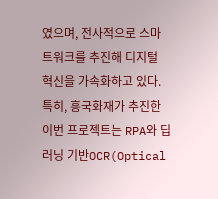였으며, 전사적으로 스마트워크를 추진해 디지털 혁신을 가속화하고 있다. 특히, 흥국화재가 추진한 이번 프로젝트는 RPA와 딥러닝 기반OCR(Optical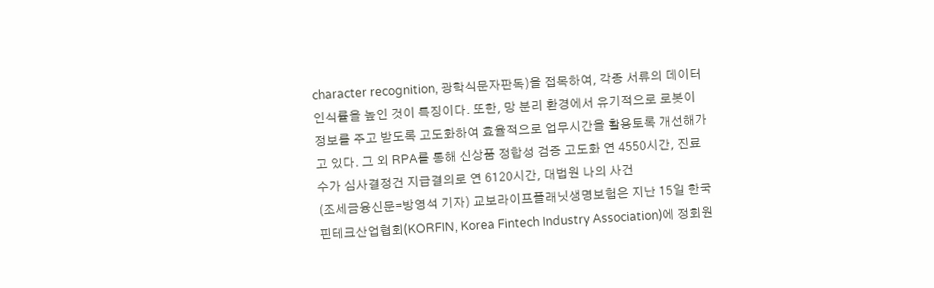character recognition, 광학식문자판독)을 접목하여, 각종 서류의 데이터 인식률을 높인 것이 특징이다. 또한, 망 분리 환경에서 유기적으로 로봇이 정보를 주고 받도록 고도화하여 효율적으로 업무시간을 활용토록 개선해가고 있다. 그 외 RPA를 통해 신상품 정합성 검증 고도화 연 4550시간, 진료수가 심사결정건 지급결의로 연 6120시간, 대법원 나의 사건
(조세금융신문=방영석 기자) 교보라이프플래닛생명보험은 지난 15일 한국핀테크산업협회(KORFIN, Korea Fintech Industry Association)에 정회원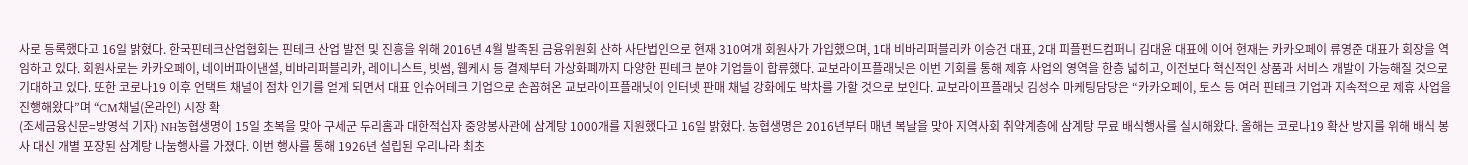사로 등록했다고 16일 밝혔다. 한국핀테크산업협회는 핀테크 산업 발전 및 진흥을 위해 2016년 4월 발족된 금융위원회 산하 사단법인으로 현재 310여개 회원사가 가입했으며, 1대 비바리퍼블리카 이승건 대표, 2대 피플펀드컴퍼니 김대윤 대표에 이어 현재는 카카오페이 류영준 대표가 회장을 역임하고 있다. 회원사로는 카카오페이, 네이버파이낸셜, 비바리퍼블리카, 레이니스트, 빗썸, 웹케시 등 결제부터 가상화폐까지 다양한 핀테크 분야 기업들이 합류했다. 교보라이프플래닛은 이번 기회를 통해 제휴 사업의 영역을 한층 넓히고, 이전보다 혁신적인 상품과 서비스 개발이 가능해질 것으로 기대하고 있다. 또한 코로나19 이후 언택트 채널이 점차 인기를 얻게 되면서 대표 인슈어테크 기업으로 손꼽혀온 교보라이프플래닛이 인터넷 판매 채널 강화에도 박차를 가할 것으로 보인다. 교보라이프플래닛 김성수 마케팅담당은 “카카오페이, 토스 등 여러 핀테크 기업과 지속적으로 제휴 사업을 진행해왔다”며 “CM채널(온라인) 시장 확
(조세금융신문=방영석 기자) NH농협생명이 15일 초복을 맞아 구세군 두리홈과 대한적십자 중앙봉사관에 삼계탕 1000개를 지원했다고 16일 밝혔다. 농협생명은 2016년부터 매년 복날을 맞아 지역사회 취약계층에 삼계탕 무료 배식행사를 실시해왔다. 올해는 코로나19 확산 방지를 위해 배식 봉사 대신 개별 포장된 삼계탕 나눔행사를 가졌다. 이번 행사를 통해 1926년 설립된 우리나라 최초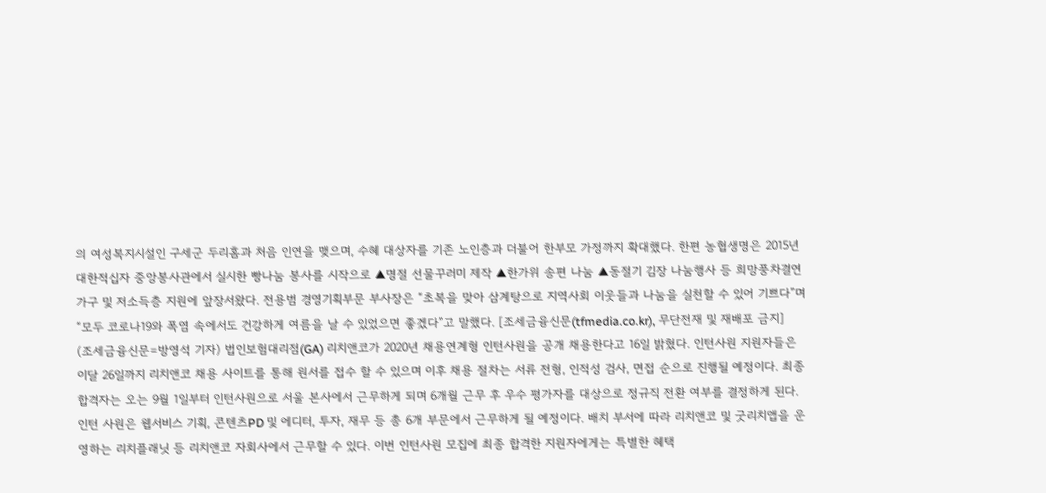의 여성복지시설인 구세군 두리홈과 처음 인연을 맺으며, 수혜 대상자를 기존 노인층과 더불어 한부모 가정까지 확대했다. 한편 농협생명은 2015년 대한적십자 중앙봉사관에서 실시한 빵나눔 봉사를 시작으로 ▲명절 선물꾸러미 제작 ▲한가위 송편 나눔 ▲동절기 김장 나눔행사 등 희망풍차결연가구 및 저소득층 지원에 앞장서왔다. 전용범 경영기획부문 부사장은 “초복을 맞아 삼계탕으로 지역사회 이웃들과 나눔을 실천할 수 있어 기쁘다”며 “모두 코로나19와 폭염 속에서도 건강하게 여름을 날 수 있었으면 좋겠다”고 말했다. [조세금융신문(tfmedia.co.kr), 무단전재 및 재배포 금지]
(조세금융신문=방영석 기자) 법인보험대리점(GA) 리치앤코가 2020년 채용연계형 인턴사원을 공개 채용한다고 16일 밝혔다. 인턴사원 지원자들은 이달 26일까지 리치앤코 채용 사이트를 통해 원서를 접수 할 수 있으며 이후 채용 절차는 서류 전형, 인적성 검사, 면접 순으로 진행될 예정이다. 최종 합격자는 오는 9월 1일부터 인턴사원으로 서울 본사에서 근무하게 되며 6개월 근무 후 우수 평가자를 대상으로 정규직 전환 여부를 결정하게 된다. 인턴 사원은 웹서비스 기획, 콘텐츠PD 및 에디터, 투자, 재무 등 총 6개 부문에서 근무하게 될 예정이다. 배치 부서에 따라 리치앤코 및 굿리치앱을 운영하는 리치플래닛 등 리치앤코 자회사에서 근무할 수 있다. 이번 인턴사원 모집에 최종 합격한 지원자에게는 특별한 혜택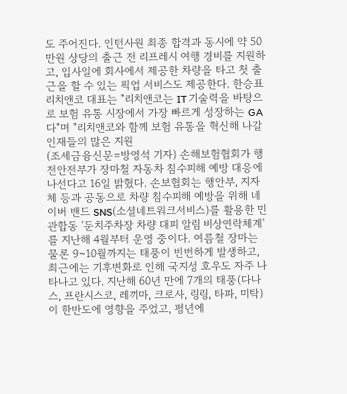도 주어진다. 인턴사원 최종 합격과 동시에 약 50만원 상당의 출근 전 리프레시 여행 경비를 지원하고, 입사일에 회사에서 제공한 차량을 타고 첫 출근을 할 수 있는 픽업 서비스도 제공한다. 한승표 리치앤코 대표는 "리치앤코는 IT 기술력을 바탕으로 보험 유통 시장에서 가장 빠르게 성장하는 GA다"며 "리치앤코와 함께 보험 유통을 혁신해 나갈 인재들의 많은 지원
(조세금융신문=방영석 기자) 손해보험협회가 행전안전부가 장마철 자동차 침수피해 예방 대응에 나선다고 16일 밝혔다. 손보협회는 행안부, 지자체 등과 공동으로 차량 침수피해 예방을 위해 네이버 밴드 SNS(소셜네트워크서비스)를 활용한 민관합동 '둔치주차장 차량 대피 알림 비상연락체계'를 지난해 4월부터 운영 중이다. 여름철 장마는 물론 9~10월까지는 태풍이 빈번하게 발생하고, 최근에는 기후변화로 인해 국지성 호우도 자주 나타나고 있다. 지난해 60년 만에 7개의 태풍(다나스, 프란시스코, 레끼마, 크로사, 링링, 타파, 미탁)이 한반도에 영향을 주었고, 평년에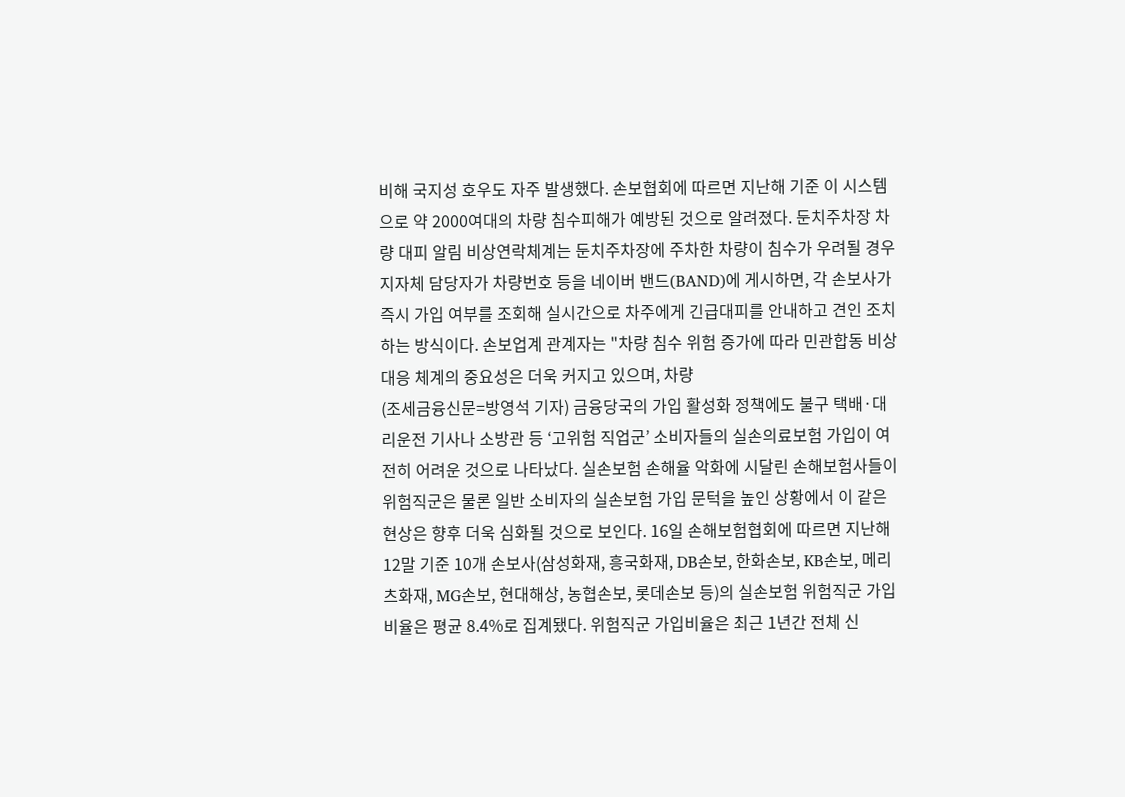비해 국지성 호우도 자주 발생했다. 손보협회에 따르면 지난해 기준 이 시스템으로 약 2000여대의 차량 침수피해가 예방된 것으로 알려졌다. 둔치주차장 차량 대피 알림 비상연락체계는 둔치주차장에 주차한 차량이 침수가 우려될 경우 지자체 담당자가 차량번호 등을 네이버 밴드(BAND)에 게시하면, 각 손보사가 즉시 가입 여부를 조회해 실시간으로 차주에게 긴급대피를 안내하고 견인 조치하는 방식이다. 손보업계 관계자는 "차량 침수 위험 증가에 따라 민관합동 비상 대응 체계의 중요성은 더욱 커지고 있으며, 차량
(조세금융신문=방영석 기자) 금융당국의 가입 활성화 정책에도 불구 택배·대리운전 기사나 소방관 등 ‘고위험 직업군’ 소비자들의 실손의료보험 가입이 여전히 어려운 것으로 나타났다. 실손보험 손해율 악화에 시달린 손해보험사들이 위험직군은 물론 일반 소비자의 실손보험 가입 문턱을 높인 상황에서 이 같은 현상은 향후 더욱 심화될 것으로 보인다. 16일 손해보험협회에 따르면 지난해 12말 기준 10개 손보사(삼성화재, 흥국화재, DB손보, 한화손보, KB손보, 메리츠화재, MG손보, 현대해상, 농협손보, 롯데손보 등)의 실손보험 위험직군 가입비율은 평균 8.4%로 집계됐다. 위험직군 가입비율은 최근 1년간 전체 신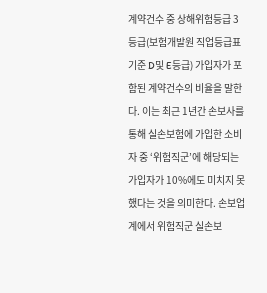계약건수 중 상해위험등급 3등급(보험개발원 직업등급표 기준 D및 E등급) 가입자가 포함된 계약건수의 비율을 말한다. 이는 최근 1년간 손보사를 통해 실손보험에 가입한 소비자 중 ‘위험직군’에 해당되는 가입자가 10%에도 미치지 못했다는 것을 의미한다. 손보업계에서 위험직군 실손보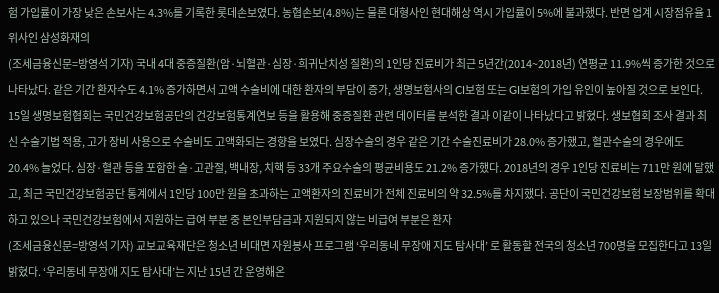험 가입률이 가장 낮은 손보사는 4.3%를 기록한 롯데손보였다. 농협손보(4.8%)는 물론 대형사인 현대해상 역시 가입률이 5%에 불과했다. 반면 업계 시장점유율 1위사인 삼성화재의
(조세금융신문=방영석 기자) 국내 4대 중증질환(암·뇌혈관·심장·희귀난치성 질환)의 1인당 진료비가 최근 5년간(2014~2018년) 연평균 11.9%씩 증가한 것으로 나타났다. 같은 기간 환자수도 4.1% 증가하면서 고액 수술비에 대한 환자의 부담이 증가, 생명보험사의 CI보험 또는 GI보험의 가입 유인이 높아질 것으로 보인다. 15일 생명보험협회는 국민건강보험공단의 건강보험통계연보 등을 활용해 중증질환 관련 데이터를 분석한 결과 이같이 나타났다고 밝혔다. 생보협회 조사 결과 최신 수술기법 적용, 고가 장비 사용으로 수술비도 고액화되는 경향을 보였다. 심장수술의 경우 같은 기간 수술진료비가 28.0% 증가했고, 혈관수술의 경우에도 20.4% 늘었다. 심장·혈관 등을 포함한 슬·고관절, 백내장, 치핵 등 33개 주요수술의 평균비용도 21.2% 증가했다. 2018년의 경우 1인당 진료비는 711만 원에 달했고, 최근 국민건강보험공단 통계에서 1인당 100만 원을 초과하는 고액환자의 진료비가 전체 진료비의 약 32.5%를 차지했다. 공단이 국민건강보험 보장범위를 확대하고 있으나 국민건강보험에서 지원하는 급여 부분 중 본인부담금과 지원되지 않는 비급여 부분은 환자
(조세금융신문=방영석 기자) 교보교육재단은 청소년 비대면 자원봉사 프로그램 ‘우리동네 무장애 지도 탐사대’ 로 활동할 전국의 청소년 700명을 모집한다고 13일 밝혔다. ‘우리동네 무장애 지도 탐사대’는 지난 15년 간 운영해온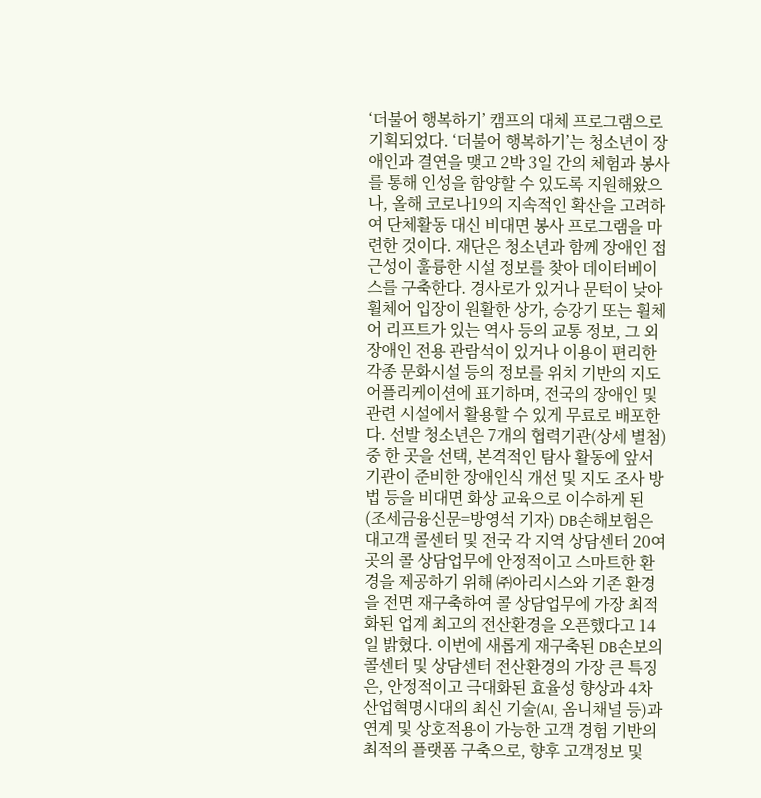‘더불어 행복하기’ 캠프의 대체 프로그램으로 기획되었다. ‘더불어 행복하기’는 청소년이 장애인과 결연을 맺고 2박 3일 간의 체험과 봉사를 통해 인성을 함양할 수 있도록 지원해왔으나, 올해 코로나19의 지속적인 확산을 고려하여 단체활동 대신 비대면 봉사 프로그램을 마련한 것이다. 재단은 청소년과 함께 장애인 접근성이 훌륭한 시설 정보를 찾아 데이터베이스를 구축한다. 경사로가 있거나 문턱이 낮아 휠체어 입장이 원활한 상가, 승강기 또는 휠체어 리프트가 있는 역사 등의 교통 정보, 그 외 장애인 전용 관람석이 있거나 이용이 편리한 각종 문화시설 등의 정보를 위치 기반의 지도 어플리케이션에 표기하며, 전국의 장애인 및 관련 시설에서 활용할 수 있게 무료로 배포한다. 선발 청소년은 7개의 협력기관(상세 별첨) 중 한 곳을 선택, 본격적인 탐사 활동에 앞서 기관이 준비한 장애인식 개선 및 지도 조사 방법 등을 비대면 화상 교육으로 이수하게 된
(조세금융신문=방영석 기자) DB손해보험은 대고객 콜센터 및 전국 각 지역 상담센터 20여 곳의 콜 상담업무에 안정적이고 스마트한 환경을 제공하기 위해 ㈜아리시스와 기존 환경을 전면 재구축하여 콜 상담업무에 가장 최적화된 업계 최고의 전산환경을 오픈했다고 14일 밝혔다. 이번에 새롭게 재구축된 DB손보의 콜센터 및 상담센터 전산환경의 가장 큰 특징은, 안정적이고 극대화된 효율성 향상과 4차 산업혁명시대의 최신 기술(AI, 옴니채널 등)과 연계 및 상호적용이 가능한 고객 경험 기반의 최적의 플랫폼 구축으로, 향후 고객정보 및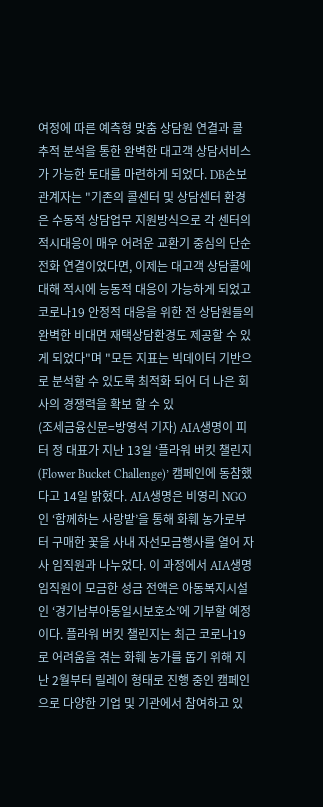여정에 따른 예측형 맞춤 상담원 연결과 콜 추적 분석을 통한 완벽한 대고객 상담서비스가 가능한 토대를 마련하게 되었다. DB손보 관계자는 "기존의 콜센터 및 상담센터 환경은 수동적 상담업무 지원방식으로 각 센터의 적시대응이 매우 어려운 교환기 중심의 단순 전화 연결이었다면, 이제는 대고객 상담콜에 대해 적시에 능동적 대응이 가능하게 되었고 코로나19 안정적 대응을 위한 전 상담원들의 완벽한 비대면 재택상담환경도 제공할 수 있게 되었다"며 "모든 지표는 빅데이터 기반으로 분석할 수 있도록 최적화 되어 더 나은 회사의 경쟁력을 확보 할 수 있
(조세금융신문=방영석 기자) AIA생명이 피터 정 대표가 지난 13일 ‘플라워 버킷 챌린지(Flower Bucket Challenge)’ 캠페인에 동참했다고 14일 밝혔다. AIA생명은 비영리 NGO인 ‘함께하는 사랑밭’을 통해 화훼 농가로부터 구매한 꽃을 사내 자선모금행사를 열어 자사 임직원과 나누었다. 이 과정에서 AIA생명 임직원이 모금한 성금 전액은 아동복지시설인 ‘경기남부아동일시보호소’에 기부할 예정이다. 플라워 버킷 챌린지는 최근 코로나19로 어려움을 겪는 화훼 농가를 돕기 위해 지난 2월부터 릴레이 형태로 진행 중인 캠페인으로 다양한 기업 및 기관에서 참여하고 있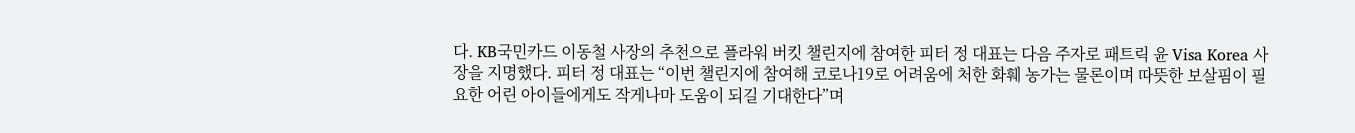다. KB국민카드 이동철 사장의 추천으로 플라워 버킷 챌린지에 참여한 피터 정 대표는 다음 주자로 패트릭 윤 Visa Korea 사장을 지명했다. 피터 정 대표는 “이번 챌린지에 참여해 코로나19로 어려움에 처한 화훼 농가는 물론이며 따뜻한 보살핌이 필요한 어린 아이들에게도 작게나마 도움이 되길 기대한다”며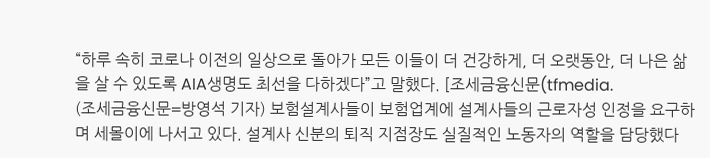“하루 속히 코로나 이전의 일상으로 돌아가 모든 이들이 더 건강하게, 더 오랫동안, 더 나은 삶을 살 수 있도록 AIA생명도 최선을 다하겠다”고 말했다. [조세금융신문(tfmedia.
(조세금융신문=방영석 기자) 보험설계사들이 보험업계에 설계사들의 근로자성 인정을 요구하며 세몰이에 나서고 있다. 설계사 신분의 퇴직 지점장도 실질적인 노동자의 역할을 담당했다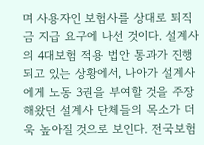며 사용자인 보험사를 상대로 퇴직금 지급 요구에 나선 것이다. 설계사의 4대보험 적용 법안 통과가 진행되고 있는 상황에서, 나아가 설계사에게 노동 3권을 부여할 것을 주장해왔던 설계사 단체들의 목소가 더욱 높아질 것으로 보인다. 전국보험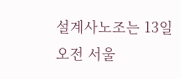설계사노조는 13일 오전 서울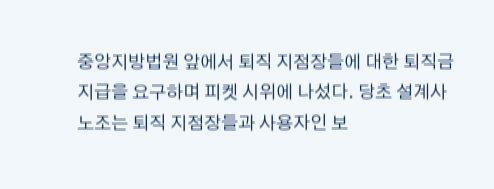중앙지방법원 앞에서 퇴직 지점장들에 대한 퇴직금 지급을 요구하며 피켓 시위에 나섰다. 당초 설계사노조는 퇴직 지점장들과 사용자인 보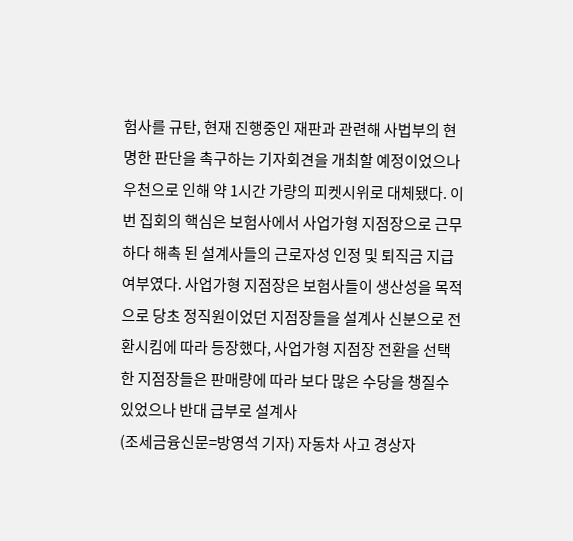험사를 규탄, 현재 진행중인 재판과 관련해 사법부의 현명한 판단을 촉구하는 기자회견을 개최할 예정이었으나 우천으로 인해 약 1시간 가량의 피켓시위로 대체됐다. 이번 집회의 핵심은 보험사에서 사업가형 지점장으로 근무하다 해촉 된 설계사들의 근로자성 인정 및 퇴직금 지급 여부였다. 사업가형 지점장은 보험사들이 생산성을 목적으로 당초 정직원이었던 지점장들을 설계사 신분으로 전환시킴에 따라 등장했다, 사업가형 지점장 전환을 선택한 지점장들은 판매량에 따라 보다 많은 수당을 챙질수 있었으나 반대 급부로 설계사
(조세금융신문=방영석 기자) 자동차 사고 경상자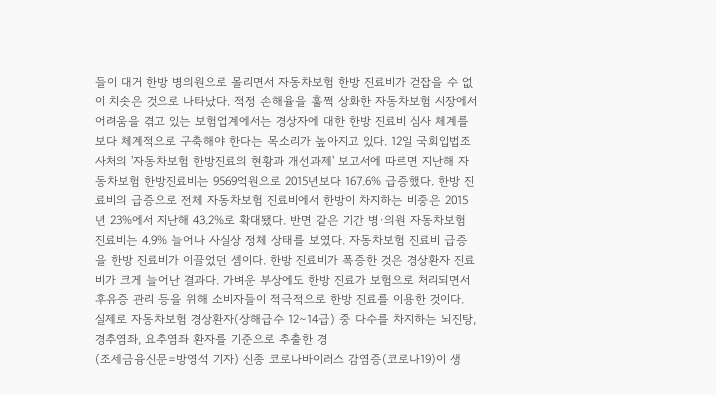들이 대거 한방 병의원으로 몰리면서 자동차보험 한방 진료비가 걷잡을 수 없이 치솟은 것으로 나타났다. 적정 손해율을 훌쩍 상화한 자동차보험 시장에서 어려움을 겪고 있는 보험업계에서는 경상자에 대한 한방 진료비 심사 체계를 보다 체계적으로 구축해야 한다는 목소리가 높아지고 있다. 12일 국회입법조사처의 '자동차보험 한방진료의 현황과 개선과제' 보고서에 따르면 지난해 자동차보험 한방진료비는 9569억원으로 2015년보다 167.6% 급증했다. 한방 진료비의 급증으로 전체 자동차보험 진료비에서 한방이 차지하는 비중은 2015년 23%에서 지난해 43.2%로 확대됐다. 반면 같은 기간 병·의원 자동차보험 진료비는 4.9% 늘어나 사실상 정체 상태를 보였다. 자동차보험 진료비 급증을 한방 진료비가 이끌었던 셈이다. 한방 진료비가 폭증한 것은 경상환자 진료비가 크게 늘어난 결과다. 가벼운 부상에도 한방 진료가 보험으로 처리되면서 후유증 관리 등을 위해 소비자들이 적극적으로 한방 진료를 이용한 것이다. 실제로 자동차보험 경상환자(상해급수 12∼14급) 중 다수를 차지하는 뇌진탕, 경추염좌, 요추염좌 환자를 기준으로 추출한 경
(조세금융신문=방영석 기자) 신종 코로나바이러스 감염증(코로나19)이 생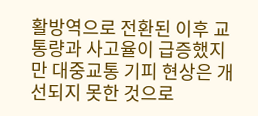활방역으로 전환된 이후 교통량과 사고율이 급증했지만 대중교통 기피 현상은 개선되지 못한 것으로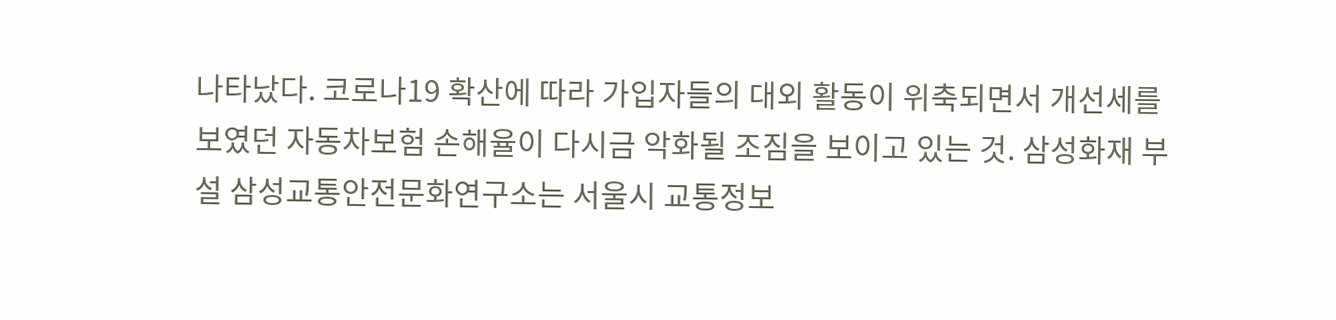나타났다. 코로나19 확산에 따라 가입자들의 대외 활동이 위축되면서 개선세를 보였던 자동차보험 손해율이 다시금 악화될 조짐을 보이고 있는 것. 삼성화재 부설 삼성교통안전문화연구소는 서울시 교통정보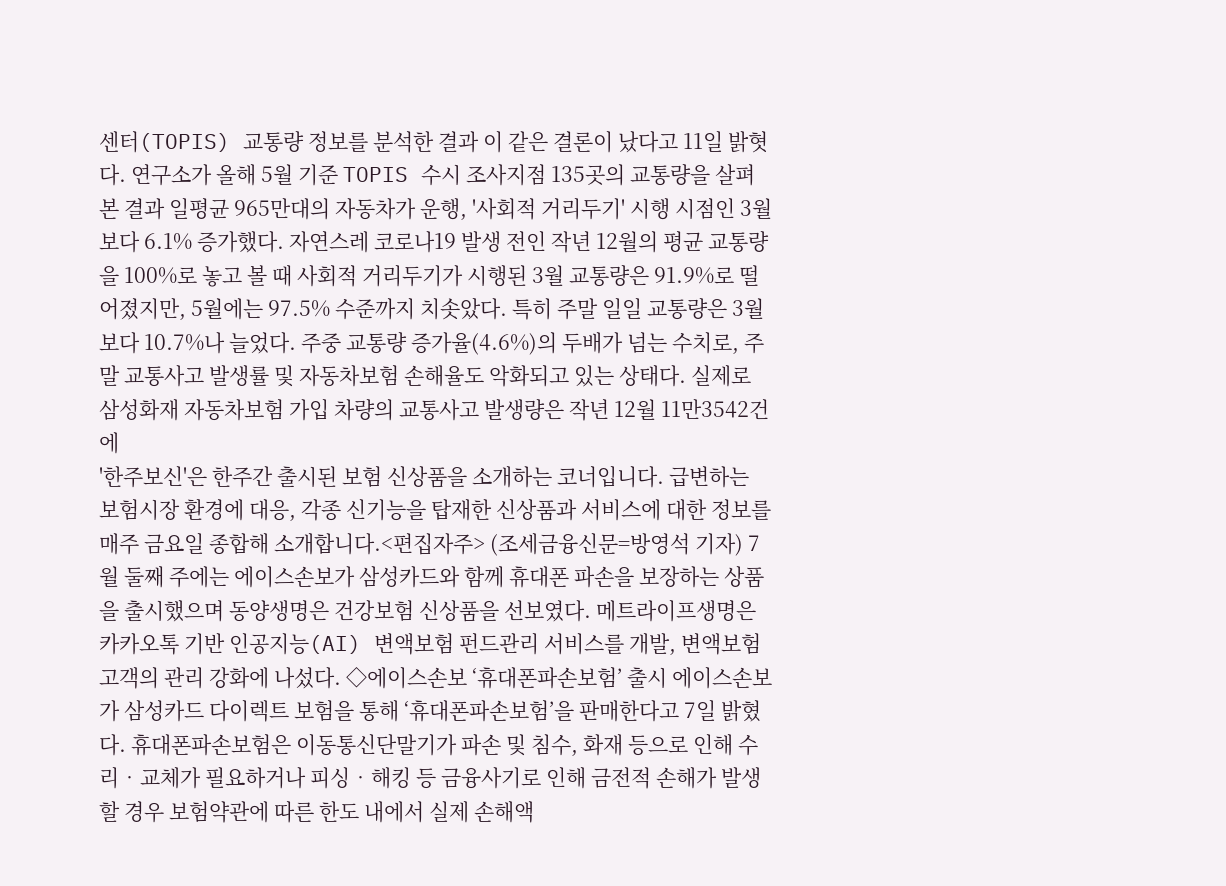센터(TOPIS) 교통량 정보를 분석한 결과 이 같은 결론이 났다고 11일 밝혓다. 연구소가 올해 5월 기준 TOPIS 수시 조사지점 135곳의 교통량을 살펴본 결과 일평균 965만대의 자동차가 운행, '사회적 거리두기' 시행 시점인 3월보다 6.1% 증가했다. 자연스레 코로나19 발생 전인 작년 12월의 평균 교통량을 100%로 놓고 볼 때 사회적 거리두기가 시행된 3월 교통량은 91.9%로 떨어졌지만, 5월에는 97.5% 수준까지 치솟았다. 특히 주말 일일 교통량은 3월보다 10.7%나 늘었다. 주중 교통량 증가율(4.6%)의 두배가 넘는 수치로, 주말 교통사고 발생률 및 자동차보험 손해율도 악화되고 있는 상태다. 실제로 삼성화재 자동차보험 가입 차량의 교통사고 발생량은 작년 12월 11만3542건에
'한주보신'은 한주간 출시된 보험 신상품을 소개하는 코너입니다. 급변하는 보험시장 환경에 대응, 각종 신기능을 탑재한 신상품과 서비스에 대한 정보를 매주 금요일 종합해 소개합니다.<편집자주> (조세금융신문=방영석 기자) 7월 둘째 주에는 에이스손보가 삼성카드와 함께 휴대폰 파손을 보장하는 상품을 출시했으며 동양생명은 건강보험 신상품을 선보였다. 메트라이프생명은 카카오톡 기반 인공지능(AI) 변액보험 펀드관리 서비스를 개발, 변액보험 고객의 관리 강화에 나섰다. ◇에이스손보 ‘휴대폰파손보험’ 출시 에이스손보가 삼성카드 다이렉트 보험을 통해 ‘휴대폰파손보험’을 판매한다고 7일 밝혔다. 휴대폰파손보험은 이동통신단말기가 파손 및 침수, 화재 등으로 인해 수리‧교체가 필요하거나 피싱‧해킹 등 금융사기로 인해 금전적 손해가 발생할 경우 보험약관에 따른 한도 내에서 실제 손해액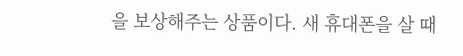을 보상해주는 상품이다. 새 휴대폰을 살 때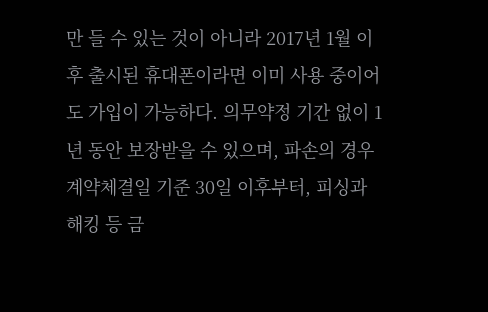만 들 수 있는 것이 아니라 2017년 1월 이후 출시된 휴대폰이라면 이미 사용 중이어도 가입이 가능하다. 의무약정 기간 없이 1년 동안 보장받을 수 있으며, 파손의 경우 계약체결일 기준 30일 이후부터, 피싱과 해킹 등 금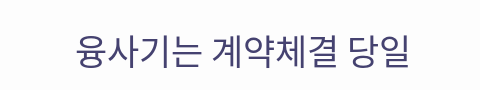융사기는 계약체결 당일